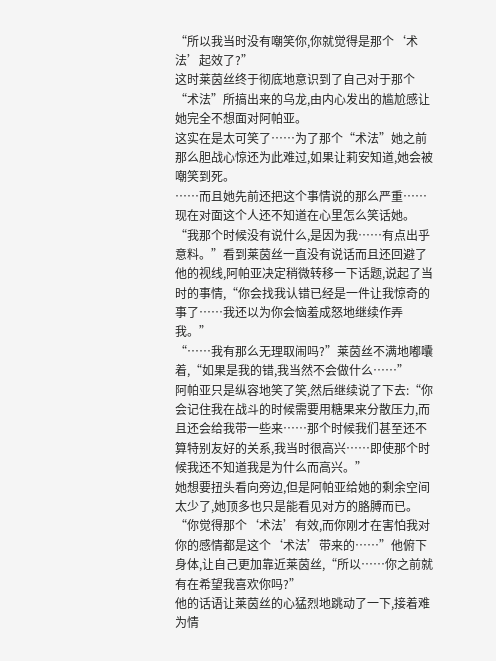“所以我当时没有嘲笑你,你就觉得是那个‘术法’起效了?”
这时莱茵丝终于彻底地意识到了自己对于那个“术法”所搞出来的乌龙,由内心发出的尴尬感让她完全不想面对阿帕亚。
这实在是太可笑了……为了那个“术法”她之前那么胆战心惊还为此难过,如果让莉安知道,她会被嘲笑到死。
……而且她先前还把这个事情说的那么严重……现在对面这个人还不知道在心里怎么笑话她。
“我那个时候没有说什么,是因为我……有点出乎意料。”看到莱茵丝一直没有说话而且还回避了他的视线,阿帕亚决定稍微转移一下话题,说起了当时的事情,“你会找我认错已经是一件让我惊奇的事了……我还以为你会恼羞成怒地继续作弄我。”
“……我有那么无理取闹吗?”莱茵丝不满地嘟囔着,“如果是我的错,我当然不会做什么……”
阿帕亚只是纵容地笑了笑,然后继续说了下去:“你会记住我在战斗的时候需要用糖果来分散压力,而且还会给我带一些来……那个时候我们甚至还不算特别友好的关系,我当时很高兴……即使那个时候我还不知道我是为什么而高兴。”
她想要扭头看向旁边,但是阿帕亚给她的剩余空间太少了,她顶多也只是能看见对方的胳膊而已。
“你觉得那个‘术法’有效,而你刚才在害怕我对你的感情都是这个‘术法’带来的……”他俯下身体,让自己更加靠近莱茵丝,“所以……你之前就有在希望我喜欢你吗?”
他的话语让莱茵丝的心猛烈地跳动了一下,接着难为情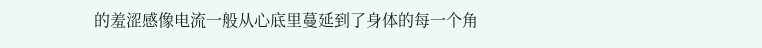的羞涩感像电流一般从心底里蔓延到了身体的每一个角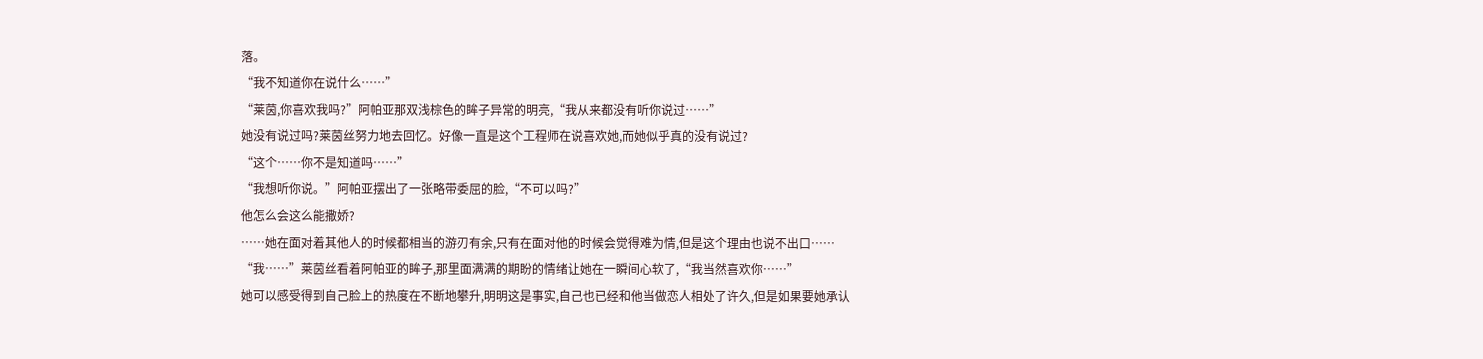落。
“我不知道你在说什么……”
“莱茵,你喜欢我吗?”阿帕亚那双浅棕色的眸子异常的明亮,“我从来都没有听你说过……”
她没有说过吗?莱茵丝努力地去回忆。好像一直是这个工程师在说喜欢她,而她似乎真的没有说过?
“这个……你不是知道吗……”
“我想听你说。”阿帕亚摆出了一张略带委屈的脸,“不可以吗?”
他怎么会这么能撒娇?
……她在面对着其他人的时候都相当的游刃有余,只有在面对他的时候会觉得难为情,但是这个理由也说不出口……
“我……”莱茵丝看着阿帕亚的眸子,那里面满满的期盼的情绪让她在一瞬间心软了,“我当然喜欢你……”
她可以感受得到自己脸上的热度在不断地攀升,明明这是事实,自己也已经和他当做恋人相处了许久,但是如果要她承认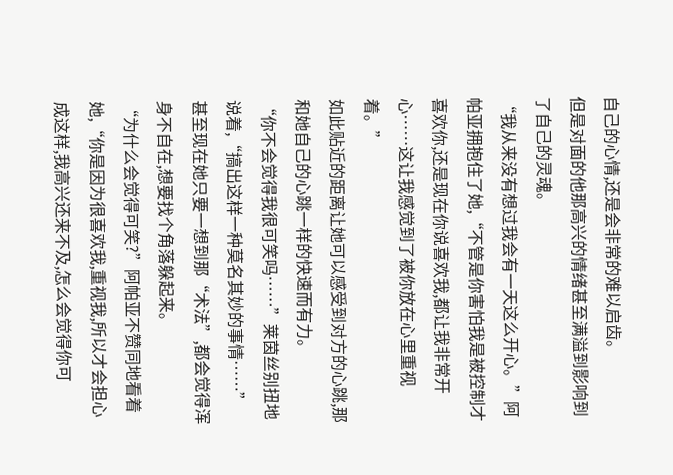自己的心情,还是会非常的难以启齿。
但是对面的他那高兴的情绪甚至满溢到影响到了自己的灵魂。
“我从来没有想过我会有一天这么开心。”阿帕亚拥抱住了她,“不管是你害怕我是被控制才喜欢你,还是现在你说喜欢我,都让我非常开心……这让我感觉到了被你放在心里重视着。”
如此贴近的距离让她可以感受到对方的心跳,那和她自己的心跳一样的快速而有力。
“你不会觉得我很可笑吗……”莱茵丝别扭地说着,“搞出这样一种莫名其妙的事情……”
甚至现在她只要一想到那“术法”,都会觉得浑身不自在,想要找个角落躲起来。
“为什么会觉得可笑?”阿帕亚不赞同地看着她,“你是因为很喜欢我,重视我,所以才会担心成这样,我高兴还来不及,怎么会觉得你可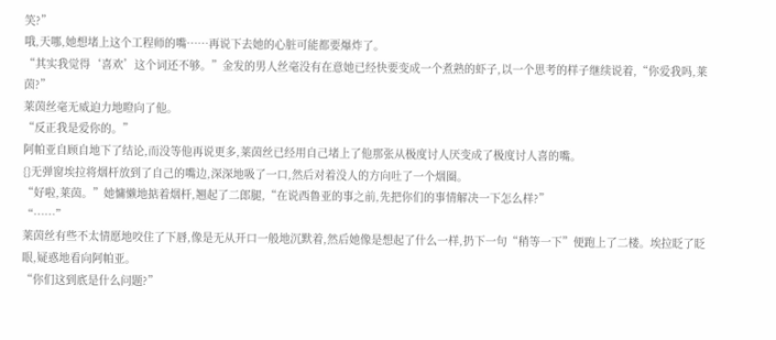笑?”
哦,天哪,她想堵上这个工程师的嘴……再说下去她的心脏可能都要爆炸了。
“其实我觉得‘喜欢’这个词还不够。”金发的男人丝毫没有在意她已经快要变成一个煮熟的虾子,以一个思考的样子继续说着,“你爱我吗,莱茵?”
莱茵丝毫无威迫力地瞪向了他。
“反正我是爱你的。”
阿帕亚自顾自地下了结论,而没等他再说更多,莱茵丝已经用自己堵上了他那张从极度讨人厌变成了极度讨人喜的嘴。
{}无弹窗埃拉将烟杆放到了自己的嘴边,深深地吸了一口,然后对着没人的方向吐了一个烟圈。
“好啦,莱茵。”她慵懒地掂着烟杆,翘起了二郎腿,“在说西鲁亚的事之前,先把你们的事情解决一下怎么样?”
“……”
莱茵丝有些不太情愿地咬住了下唇,像是无从开口一般地沉默着,然后她像是想起了什么一样,扔下一句“稍等一下”便跑上了二楼。埃拉眨了眨眼,疑惑地看向阿帕亚。
“你们这到底是什么问题?”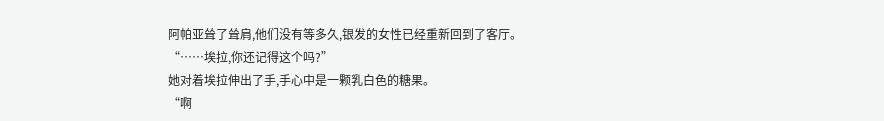阿帕亚耸了耸肩,他们没有等多久,银发的女性已经重新回到了客厅。
“……埃拉,你还记得这个吗?”
她对着埃拉伸出了手,手心中是一颗乳白色的糖果。
“啊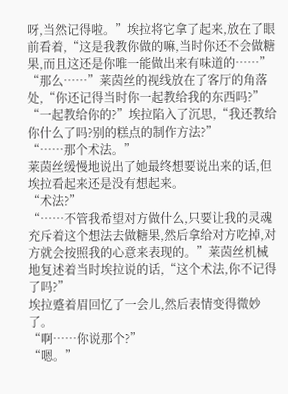呀,当然记得啦。”埃拉将它拿了起来,放在了眼前看着,“这是我教你做的嘛,当时你还不会做糖果,而且这还是你唯一能做出来有味道的……”
“那么……”莱茵丝的视线放在了客厅的角落处,“你还记得当时你一起教给我的东西吗?”
“一起教给你的?”埃拉陷入了沉思,“我还教给你什么了吗?别的糕点的制作方法?”
“……那个术法。”
莱茵丝缓慢地说出了她最终想要说出来的话,但埃拉看起来还是没有想起来。
“术法?”
“……不管我希望对方做什么,只要让我的灵魂充斥着这个想法去做糖果,然后拿给对方吃掉,对方就会按照我的心意来表现的。”莱茵丝机械地复述着当时埃拉说的话,“这个术法,你不记得了吗?”
埃拉蹙着眉回忆了一会儿,然后表情变得微妙了。
“啊……你说那个?”
“嗯。”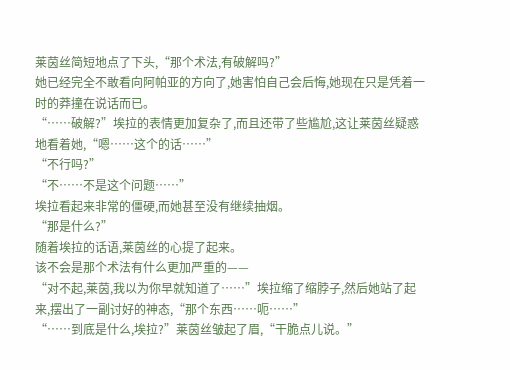莱茵丝简短地点了下头,“那个术法,有破解吗?”
她已经完全不敢看向阿帕亚的方向了,她害怕自己会后悔,她现在只是凭着一时的莽撞在说话而已。
“……破解?”埃拉的表情更加复杂了,而且还带了些尴尬,这让莱茵丝疑惑地看着她,“嗯……这个的话……”
“不行吗?”
“不……不是这个问题……”
埃拉看起来非常的僵硬,而她甚至没有继续抽烟。
“那是什么?”
随着埃拉的话语,莱茵丝的心提了起来。
该不会是那个术法有什么更加严重的——
“对不起,莱茵,我以为你早就知道了……”埃拉缩了缩脖子,然后她站了起来,摆出了一副讨好的神态,“那个东西……呃……”
“……到底是什么,埃拉?”莱茵丝皱起了眉,“干脆点儿说。”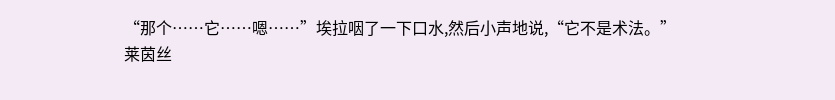“那个……它……嗯……”埃拉咽了一下口水,然后小声地说,“它不是术法。”
莱茵丝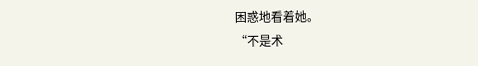困惑地看着她。
“不是术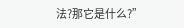法?那它是什么?”